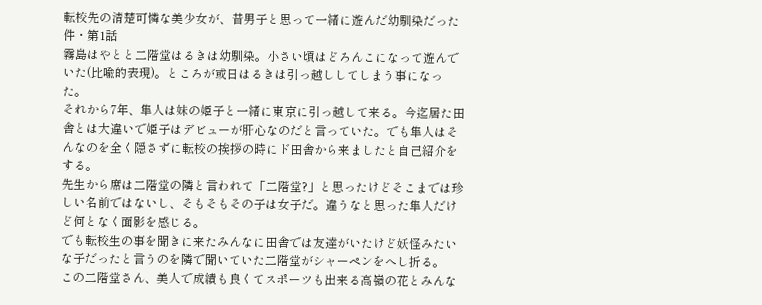転校先の清楚可憐な美少女が、昔男子と思って一緒に遊んだ幼馴染だった件・第1話
霧島はやとと二階堂はるきは幼馴染。小さい頃はどろんこになって遊んでいた(比喩的表現)。ところが或日はるきは引っ越ししてしまう事になった。
それから7年、隼人は妹の姫子と一緒に東京に引っ越して来る。今迄居た田舎とは大違いで姫子はデビューが肝心なのだと言っていた。でも隼人はそんなのを全く隠さずに転校の挨拶の時にド田舎から来ましたと自己紹介をする。
先生から席は二階堂の隣と言われて「二階堂?」と思ったけどそこまでは珍しい名前ではないし、そもそもその子は女子だ。違うなと思った隼人だけど何となく面影を感じる。
でも転校生の事を聞きに来たみんなに田舎では友達がいたけど妖怪みたいな子だったと言うのを隣で聞いていた二階堂がシャーペンをへし折る。
この二階堂さん、美人で成績も良くてスポーツも出来る高嶺の花とみんな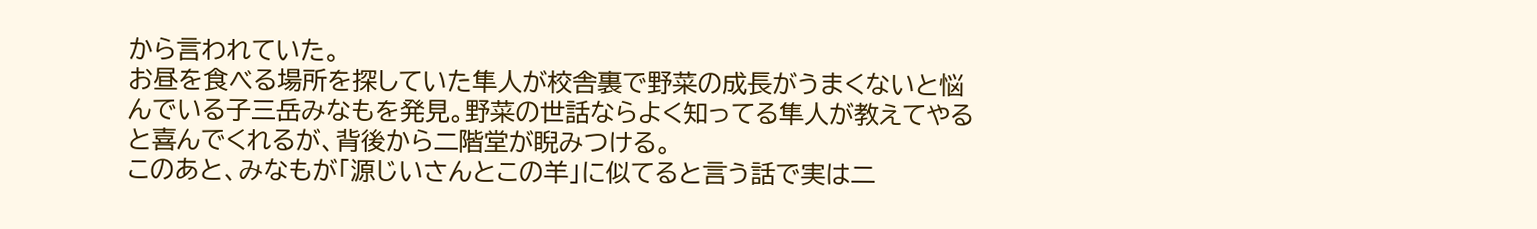から言われていた。
お昼を食べる場所を探していた隼人が校舎裏で野菜の成長がうまくないと悩んでいる子三岳みなもを発見。野菜の世話ならよく知ってる隼人が教えてやると喜んでくれるが、背後から二階堂が睨みつける。
このあと、みなもが「源じいさんとこの羊」に似てると言う話で実は二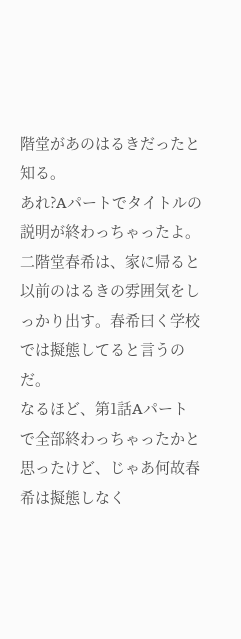階堂があのはるきだったと知る。
あれ?Aパートでタイトルの説明が終わっちゃったよ。
二階堂春希は、家に帰ると以前のはるきの雰囲気をしっかり出す。春希曰く学校では擬態してると言うのだ。
なるほど、第1話Aパートで全部終わっちゃったかと思ったけど、じゃあ何故春希は擬態しなく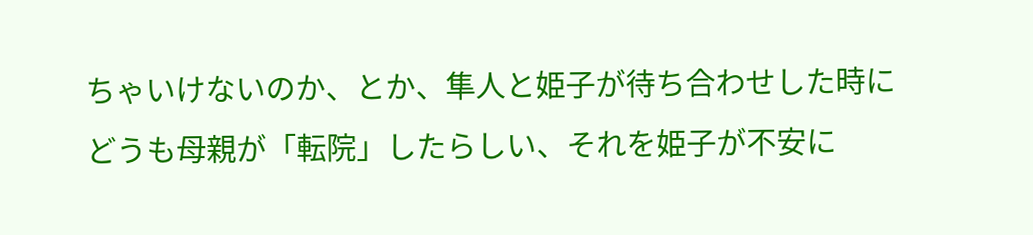ちゃいけないのか、とか、隼人と姫子が待ち合わせした時にどうも母親が「転院」したらしい、それを姫子が不安に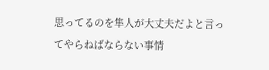思ってるのを隼人が大丈夫だよと言ってやらねばならない事情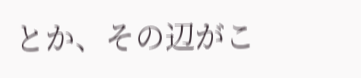とか、その辺がこ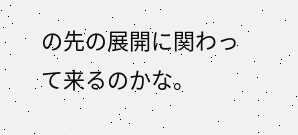の先の展開に関わって来るのかな。